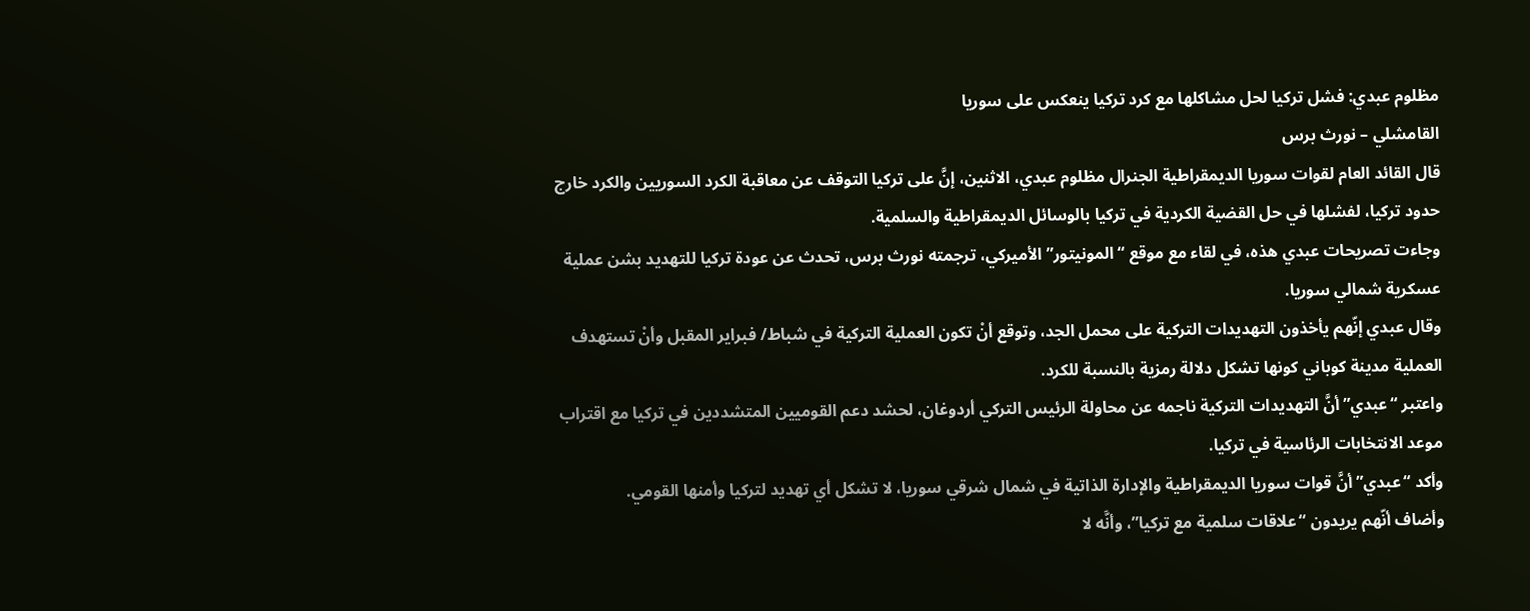مظلوم عبدي: فشل تركيا لحل مشاكلها مع كرد تركيا ينعكس على سوريا
القامشلي – نورث برس
قال القائد العام لقوات سوريا الديمقراطية الجنرال مظلوم عبدي، الاثنين، إنَّ على تركيا التوقف عن معاقبة الكرد السوريين والكرد خارج حدود تركيا، لفشلها في حل القضية الكردية في تركيا بالوسائل الديمقراطية والسلمية.
وجاءت تصريحات عبدي هذه، في لقاء مع موقع “المونيتور” الأميركي، ترجمته نورث برس، تحدث عن عودة تركيا للتهديد بشن عملية عسكرية شمالي سوريا.
وقال عبدي إنّهم يأخذون التهديدات التركية على محمل الجد، وتوقع أنْ تكون العملية التركية في شباط/ فبراير المقبل وأنْ تستهدف العملية مدينة كوباني كونها تشكل دلالة رمزية بالنسبة للكرد.
واعتبر “عبدي” أنَّ التهديدات التركية ناجمه عن محاولة الرئيس التركي أردوغان، لحشد دعم القوميين المتشددين في تركيا مع اقتراب موعد الانتخابات الرئاسية في تركيا.
وأكد “عبدي” أنَّ قوات سوريا الديمقراطية والإدارة الذاتية في شمال شرقي سوريا، لا تشكل أي تهديد لتركيا وأمنها القومي.
وأضاف أنّهم يريدون “علاقات سلمية مع تركيا”، وأنَّه لا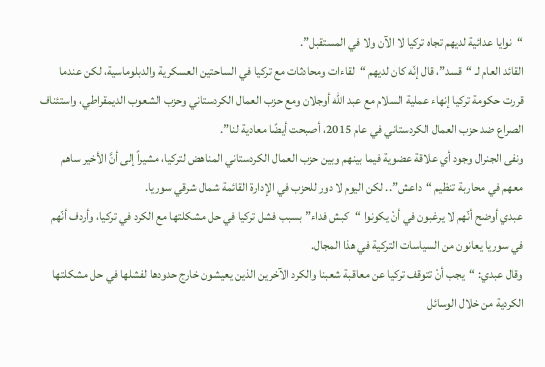“نوايا عدائية لديهم تجاه تركيا لا الآن ولا في المستقبل”.
القائد العام لـ “قسد”، قال إنّه كان لديهم “لقاءات ومحادثات مع تركيا في الساحتين العسكرية والدبلوماسية، لكن عندما قررت حكومة تركيا إنهاء عملية السلام مع عبد الله أوجلان ومع حزب العمال الكردستاني وحزب الشعوب الديمقراطي، واستئناف الصراع ضد حزب العمال الكردستاني في عام 2015، أصبحت أيضًا معادية لنا”.
ونفى الجنرال وجود أي علاقة عضوية فيما بينهم وبين حزب العمال الكردستاني المناهض لتركيا، مشيراً إلى أنَّ الأخير ساهم معهم في محاربة تنظيم “داعش”.. لكن اليوم لا دور للحزب في الإدارة القائمة شمال شرقي سوريا.
عبدي أوضح أنّهم لا يرغبون في أنْ يكونوا “كبش فداء” بسبب فشل تركيا في حل مشكلتها مع الكرد في تركيا، وأردف أنّهم في سوريا يعانون من السياسات التركية في هذا المجال.
وقال عبدي: “يجب أنْ تتوقف تركيا عن معاقبة شعبنا والكرد الآخرين الذين يعيشون خارج حدودها لفشلها في حل مشكلتها الكردية من خلال الوسائل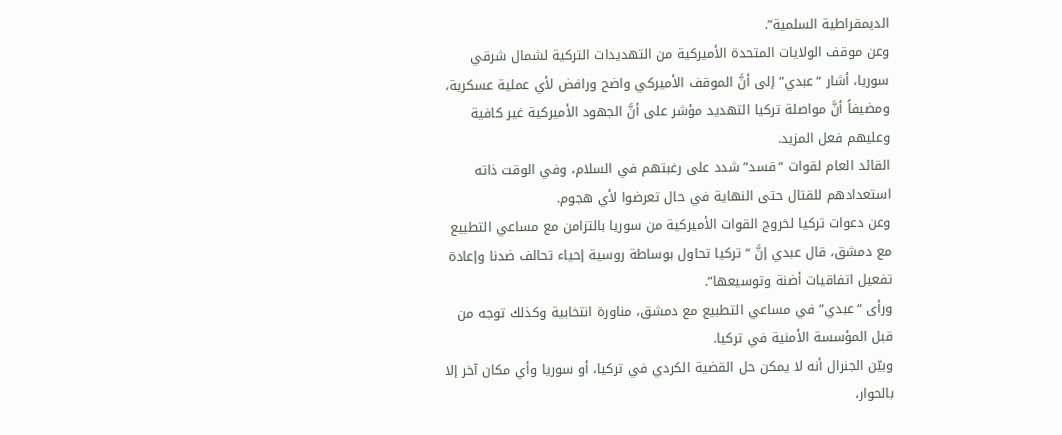الديمقراطية السلمية”.
وعن موقف الولايات المتحدة الأميركية من التهديدات التركية لشمال شرقي سوريا، أشار “عبدي” إلى أنَّ الموقف الأميركي واضح ورافض لأي عملية عسكرية، ومضيفاً أنَّ مواصلة تركيا التهديد مؤشر على أنَّ الجهود الأميركية غير كافية وعليهم فعل المزيد.
القائد العام لقوات “قسد” شدد على رغبتهم في السلام، وفي الوقت ذاته استعدادهم للقتال حتى النهاية في حال تعرضوا لأي هجوم.
وعن دعوات تركيا لخروج القوات الأميركية من سوريا بالتزامن مع مساعي التطبيع مع دمشق، قال عبدي إنَّ “تركيا تحاول بوساطة روسية إحياء تحالف ضدنا وإعادة تفعيل اتفاقيات أضنة وتوسيعها”.
ورأى “عبدي” في مساعي التطبيع مع دمشق، مناورة انتخابية وكذلك توجه من قبل المؤسسة الأمنية في تركيا.
وبيّن الجنرال أنه لا يمكن حل القضية الكردي في تركيا، أو سوريا وأي مكان آخر إلا بالحوار،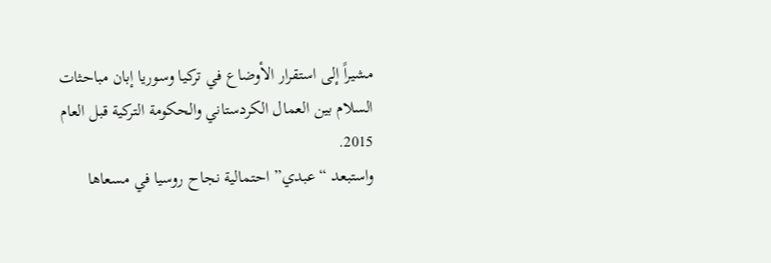مشيراً إلى استقرار الأوضاع في تركيا وسوريا إبان مباحثات السلام بين العمال الكردستاني والحكومة التركية قبل العام 2015.
واستبعد “عبدي” احتمالية نجاح روسيا في مسعاها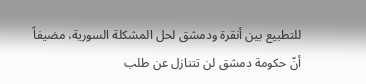للتطبيع بين أنقرة ودمشق لحل المشكلة السورية، مضيفاً أنّ حكومة دمشق لن تتنازل عن طلب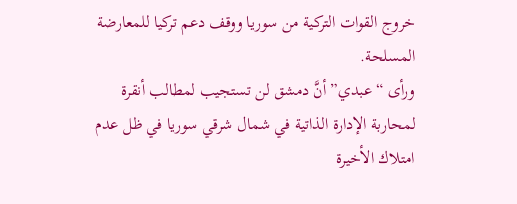خروج القوات التركية من سوريا ووقف دعم تركيا للمعارضة المسلحة.
ورأى “عبدي” أنَّ دمشق لن تستجيب لمطالب أنقرة لمحاربة الإدارة الذاتية في شمال شرقي سوريا في ظل عدم امتلاك الأخيرة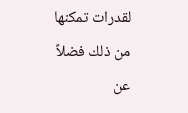لقدرات تمكنها من ذلك فضلاً عن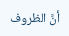أنَّ الظروف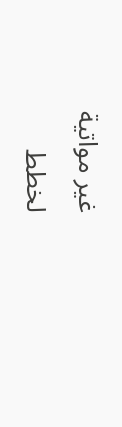غير مواتية لخطط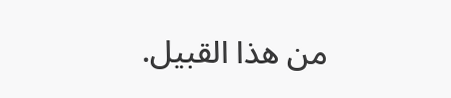من هذا القبيل.